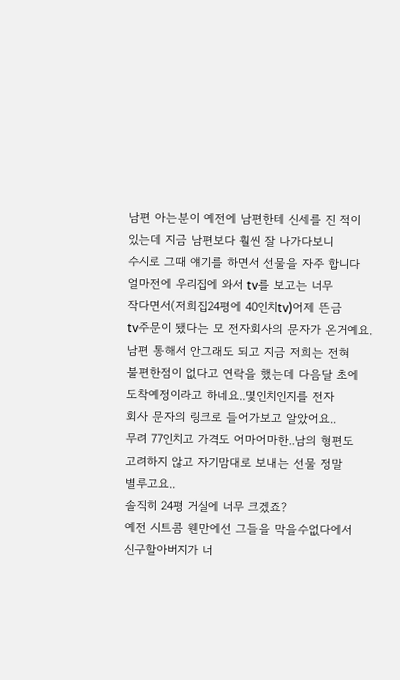남편 아는분이 예전에 남편한테 신세를 진 적이
있는데 지금 남편보다 훨씬 잘 나가다보니
수시로 그때 얘기를 하면서 선물을 자주 합니다
얼마전에 우리집에 와서 tv를 보고는 너무
작다면서(저희집24평에 40인치tv)어제 뜬금
tv주문이 됐다는 모 전자회사의 문자가 온거예요.
남편 통해서 안그래도 되고 지금 저희는 전혀
불편한점이 없다고 연락을 했는데 다음달 초에
도착예정이라고 하네요..몇인치인지를 전자
회사 문자의 링크로 들어가보고 알았어요..
무려 77인치고 가격도 어마어마한..남의 형편도
고려하지 않고 자기맘대로 보내는 선물 정말
별루고요..
솔직히 24평 거실에 너무 크겠죠?
예전 시트콤 웬만에선 그들을 막을수없다에서
신구할아버지가 너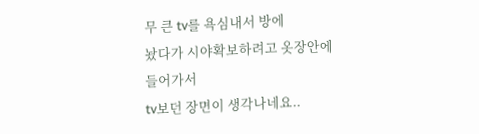무 큰 tv를 욕심내서 방에
놨다가 시야확보하려고 옷장안에 들어가서
tv보던 장면이 생각나네요..